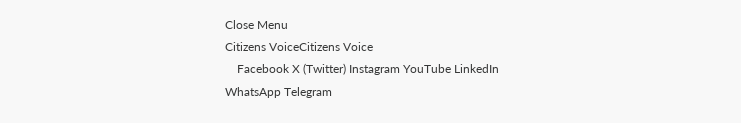Close Menu
Citizens VoiceCitizens Voice
    Facebook X (Twitter) Instagram YouTube LinkedIn WhatsApp Telegram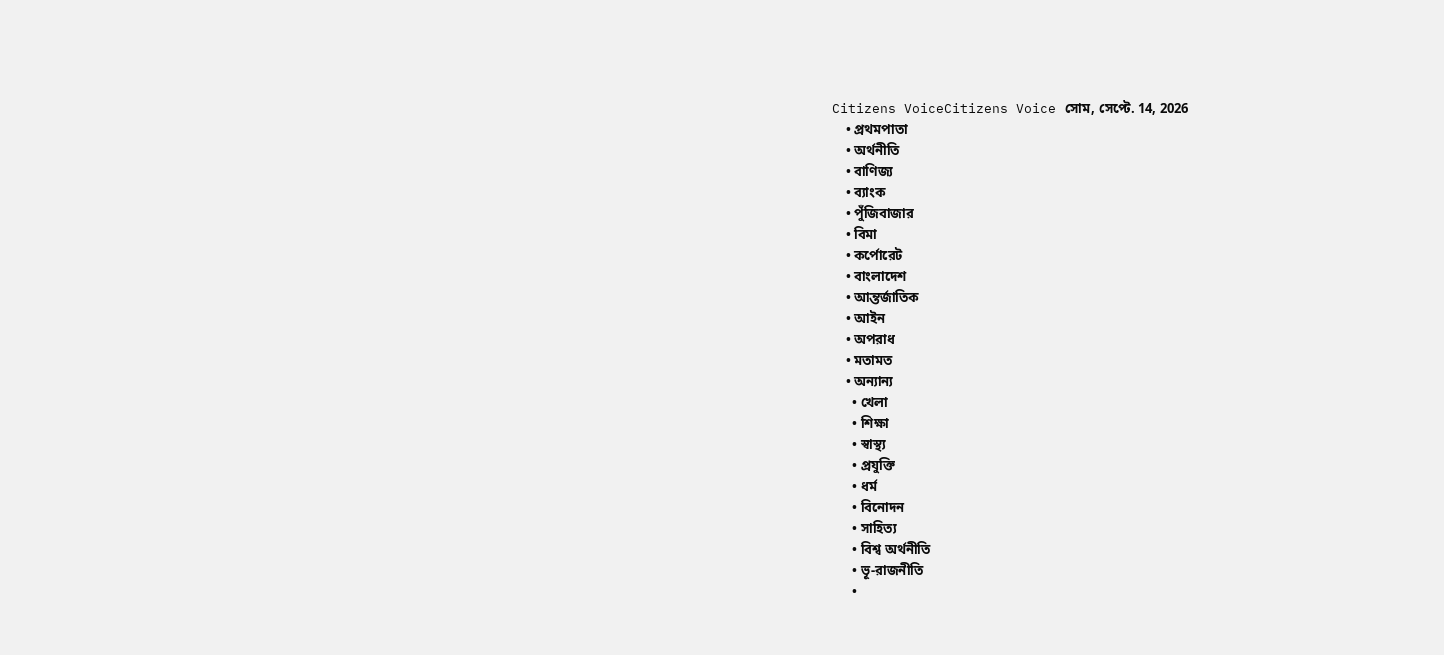Citizens VoiceCitizens Voice সোম, সেপ্টে. 14, 2026
    • প্রথমপাতা
    • অর্থনীতি
    • বাণিজ্য
    • ব্যাংক
    • পুঁজিবাজার
    • বিমা
    • কর্পোরেট
    • বাংলাদেশ
    • আন্তর্জাতিক
    • আইন
    • অপরাধ
    • মতামত
    • অন্যান্য
      • খেলা
      • শিক্ষা
      • স্বাস্থ্য
      • প্রযুক্তি
      • ধর্ম
      • বিনোদন
      • সাহিত্য
      • বিশ্ব অর্থনীতি
      • ভূ-রাজনীতি
      •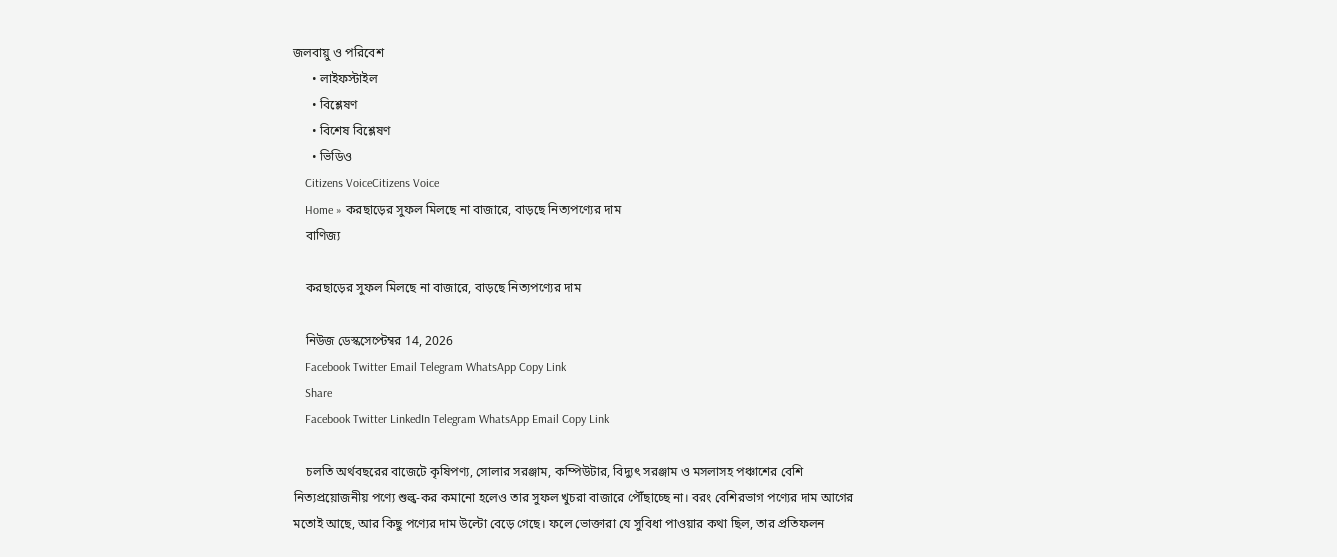জলবায়ু ও পরিবেশ
      • লাইফস্টাইল
      • বিশ্লেষণ
      • বিশেষ বিশ্লেষণ
      • ভিডিও
    Citizens VoiceCitizens Voice
    Home » করছাড়ের সুফল মিলছে না বাজারে, বাড়ছে নিত্যপণ্যের দাম
    বাণিজ্য

    করছাড়ের সুফল মিলছে না বাজারে, বাড়ছে নিত্যপণ্যের দাম

    নিউজ ডেস্কসেপ্টেম্বর 14, 2026
    Facebook Twitter Email Telegram WhatsApp Copy Link
    Share
    Facebook Twitter LinkedIn Telegram WhatsApp Email Copy Link

    চলতি অর্থবছরের বাজেটে কৃষিপণ্য, সোলার সরঞ্জাম, কম্পিউটার, বিদ্যুৎ সরঞ্জাম ও মসলাসহ পঞ্চাশের বেশি নিত্যপ্রয়োজনীয় পণ্যে শুল্ক-কর কমানো হলেও তার সুফল খুচরা বাজারে পৌঁছাচ্ছে না। বরং বেশিরভাগ পণ্যের দাম আগের মতোই আছে, আর কিছু পণ্যের দাম উল্টো বেড়ে গেছে। ফলে ভোক্তারা যে সুবিধা পাওয়ার কথা ছিল, তার প্রতিফলন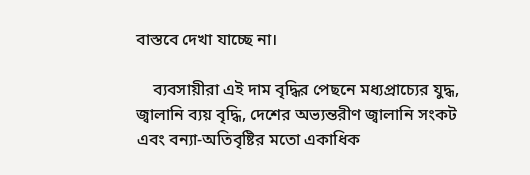বাস্তবে দেখা যাচ্ছে না।

    ব্যবসায়ীরা এই দাম বৃদ্ধির পেছনে মধ্যপ্রাচ্যের যুদ্ধ, জ্বালানি ব্যয় বৃদ্ধি, দেশের অভ্যন্তরীণ জ্বালানি সংকট এবং বন্যা-অতিবৃষ্টির মতো একাধিক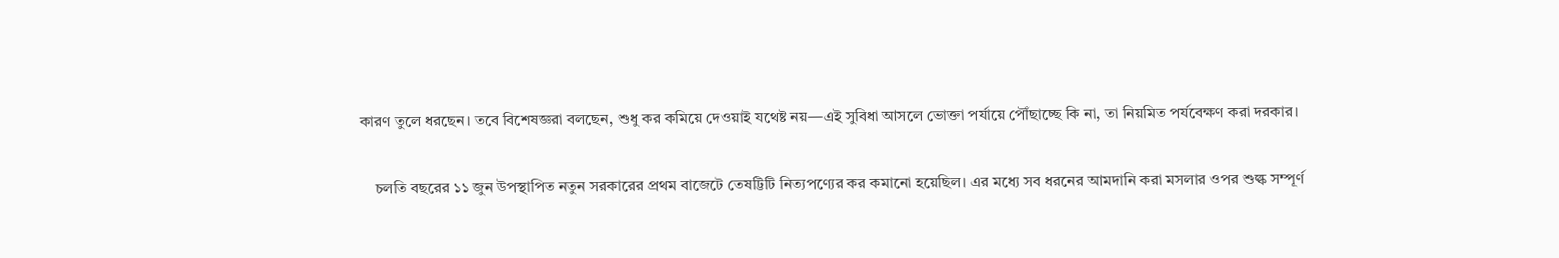কারণ তুলে ধরছেন। তবে বিশেষজ্ঞরা বলছেন, শুধু কর কমিয়ে দেওয়াই যথেষ্ট নয়—এই সুবিধা আসলে ভোক্তা পর্যায়ে পৌঁছাচ্ছে কি না, তা নিয়মিত পর্যবেক্ষণ করা দরকার।

    চলতি বছরের ১১ জুন উপস্থাপিত নতুন সরকারের প্রথম বাজেটে তেষট্টিটি নিত্যপণ্যের কর কমানো হয়েছিল। এর মধ্যে সব ধরনের আমদানি করা মসলার ওপর শুল্ক সম্পূর্ণ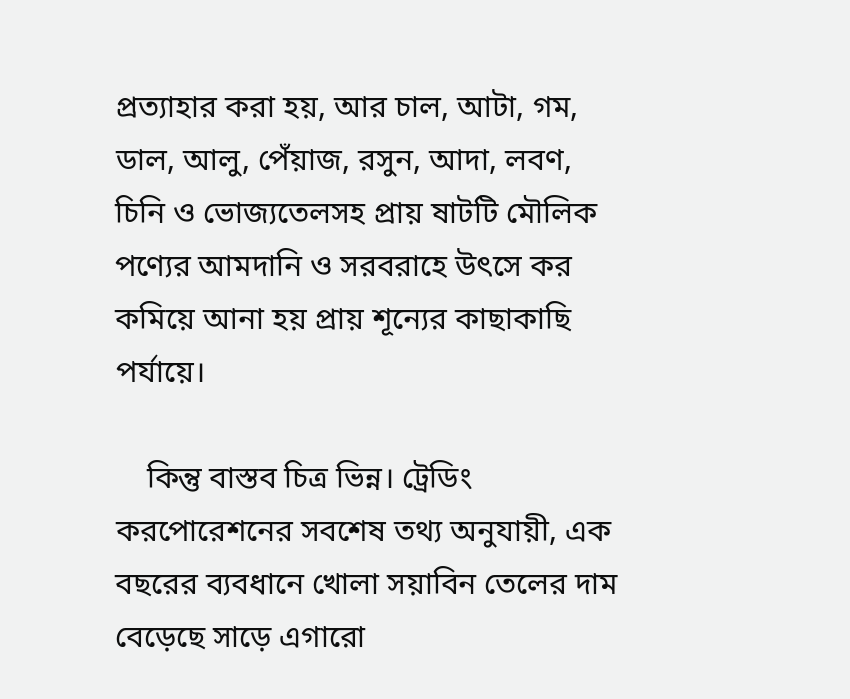প্রত্যাহার করা হয়, আর চাল, আটা, গম, ডাল, আলু, পেঁয়াজ, রসুন, আদা, লবণ, চিনি ও ভোজ্যতেলসহ প্রায় ষাটটি মৌলিক পণ্যের আমদানি ও সরবরাহে উৎসে কর কমিয়ে আনা হয় প্রায় শূন্যের কাছাকাছি পর্যায়ে।

    কিন্তু বাস্তব চিত্র ভিন্ন। ট্রেডিং করপোরেশনের সবশেষ তথ্য অনুযায়ী, এক বছরের ব্যবধানে খোলা সয়াবিন তেলের দাম বেড়েছে সাড়ে এগারো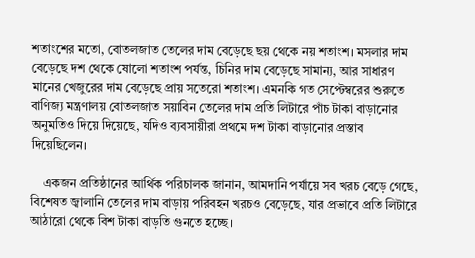শতাংশের মতো, বোতলজাত তেলের দাম বেড়েছে ছয় থেকে নয় শতাংশ। মসলার দাম বেড়েছে দশ থেকে ষোলো শতাংশ পর্যন্ত, চিনির দাম বেড়েছে সামান্য, আর সাধারণ মানের খেজুরের দাম বেড়েছে প্রায় সতেরো শতাংশ। এমনকি গত সেপ্টেম্বরের শুরুতে বাণিজ্য মন্ত্রণালয় বোতলজাত সয়াবিন তেলের দাম প্রতি লিটারে পাঁচ টাকা বাড়ানোর অনুমতিও দিয়ে দিয়েছে, যদিও ব্যবসায়ীরা প্রথমে দশ টাকা বাড়ানোর প্রস্তাব দিয়েছিলেন।

    একজন প্রতিষ্ঠানের আর্থিক পরিচালক জানান, আমদানি পর্যায়ে সব খরচ বেড়ে গেছে, বিশেষত জ্বালানি তেলের দাম বাড়ায় পরিবহন খরচও বেড়েছে, যার প্রভাবে প্রতি লিটারে আঠারো থেকে বিশ টাকা বাড়তি গুনতে হচ্ছে।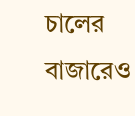চালের বাজারেও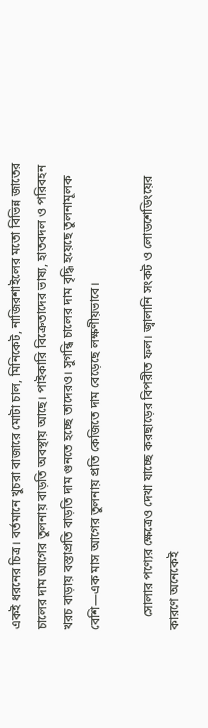একই ধরনের চিত্র। বর্তমানে খুচরা বাজারে মোটা চাল, মিনিকেট, নাজিরশাইলের মতো বিভিন্ন জাতের চালের দাম আগের তুলনায় বাড়তি অবস্থায় আছে। পাইকারি বিক্রেতাদের ভাষ্য, হাতবদল ও পরিবহন খরচ বাড়ায় বস্তাপ্রতি বাড়তি দাম গুনতে হচ্ছে তাদেরও। সুগন্ধি চালের দাম বৃদ্ধি হয়েছে তুলনামূলক বেশি—এক মাস আগের তুলনায় প্রতি কেজিতে দাম বেড়েছে লক্ষণীয়ভাবে।

    সোলার পণ্যের ক্ষেত্রেও দেখা যাচ্ছে করছাড়ের বিপরীত ফল। জ্বালানি সংকট ও লোডশেডিংয়ের কারণে অনেকেই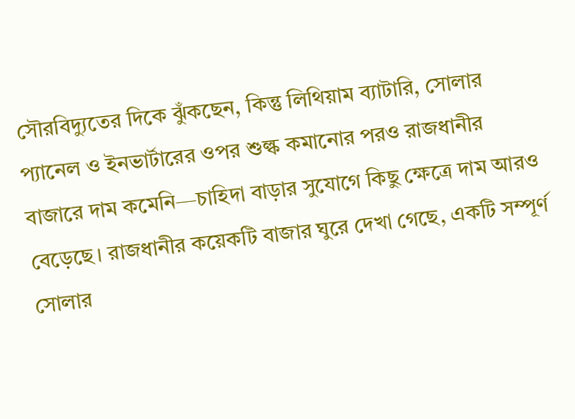সৌরবিদ্যুতের দিকে ঝুঁকছেন, কিন্তু লিথিয়াম ব্যাটারি, সোলার প্যানেল ও ইনভার্টারের ওপর শুল্ক কমানোর পরও রাজধানীর বাজারে দাম কমেনি—চাহিদা বাড়ার সুযোগে কিছু ক্ষেত্রে দাম আরও বেড়েছে। রাজধানীর কয়েকটি বাজার ঘুরে দেখা গেছে, একটি সম্পূর্ণ সোলার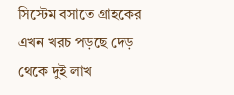সিস্টেম বসাতে গ্রাহকের এখন খরচ পড়ছে দেড় থেকে দুই লাখ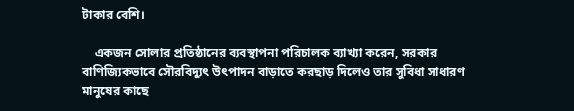টাকার বেশি।

    একজন সোলার প্রতিষ্ঠানের ব্যবস্থাপনা পরিচালক ব্যাখ্যা করেন, সরকার বাণিজ্যিকভাবে সৌরবিদ্যুৎ উৎপাদন বাড়াতে করছাড় দিলেও তার সুবিধা সাধারণ মানুষের কাছে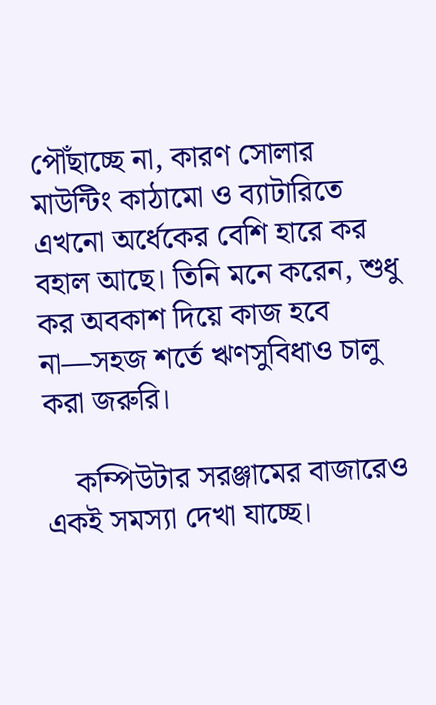পৌঁছাচ্ছে না, কারণ সোলার মাউন্টিং কাঠামো ও ব্যাটারিতে এখনো অর্ধেকের বেশি হারে কর বহাল আছে। তিনি মনে করেন, শুধু কর অবকাশ দিয়ে কাজ হবে না—সহজ শর্তে ঋণসুবিধাও চালু করা জরুরি।

    কম্পিউটার সরঞ্জামের বাজারেও একই সমস্যা দেখা যাচ্ছে।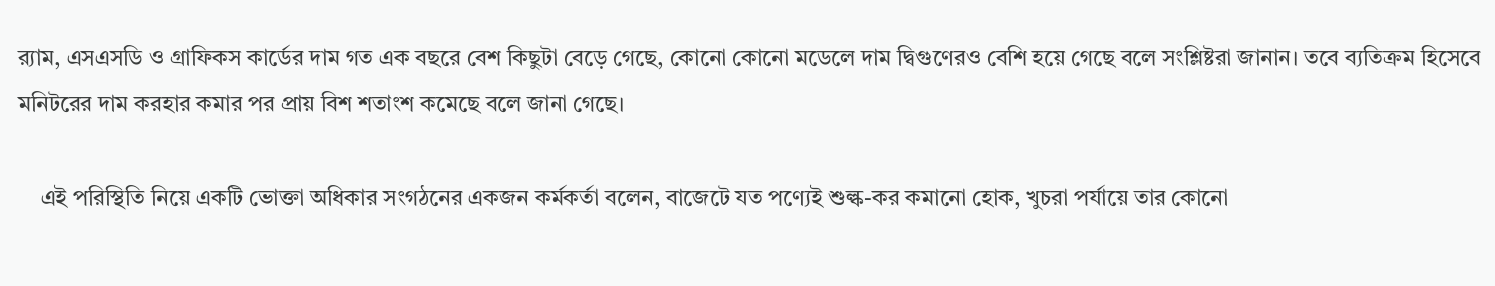র‌্যাম, এসএসডি ও গ্রাফিকস কার্ডের দাম গত এক বছরে বেশ কিছুটা বেড়ে গেছে, কোনো কোনো মডেলে দাম দ্বিগুণেরও বেশি হয়ে গেছে বলে সংশ্লিষ্টরা জানান। তবে ব্যতিক্রম হিসেবে মনিটরের দাম করহার কমার পর প্রায় বিশ শতাংশ কমেছে বলে জানা গেছে।

    এই পরিস্থিতি নিয়ে একটি ভোক্তা অধিকার সংগঠনের একজন কর্মকর্তা বলেন, বাজেটে যত পণ্যেই শুল্ক-কর কমানো হোক, খুচরা পর্যায়ে তার কোনো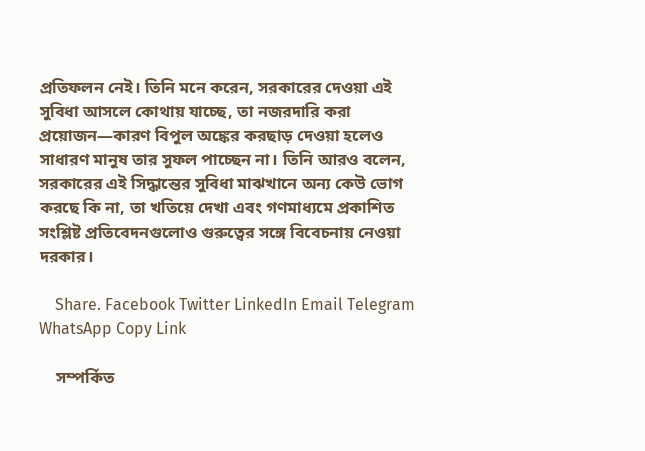প্রতিফলন নেই। তিনি মনে করেন, সরকারের দেওয়া এই সুবিধা আসলে কোথায় যাচ্ছে, তা নজরদারি করা প্রয়োজন—কারণ বিপুল অঙ্কের করছাড় দেওয়া হলেও সাধারণ মানুষ তার সুফল পাচ্ছেন না। তিনি আরও বলেন, সরকারের এই সিদ্ধান্তের সুবিধা মাঝখানে অন্য কেউ ভোগ করছে কি না, তা খতিয়ে দেখা এবং গণমাধ্যমে প্রকাশিত সংশ্লিষ্ট প্রতিবেদনগুলোও গুরুত্বের সঙ্গে বিবেচনায় নেওয়া দরকার।

    Share. Facebook Twitter LinkedIn Email Telegram WhatsApp Copy Link

    সম্পর্কিত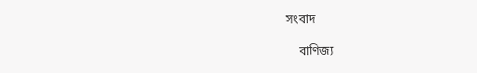সংবাদ

    বাণিজ্য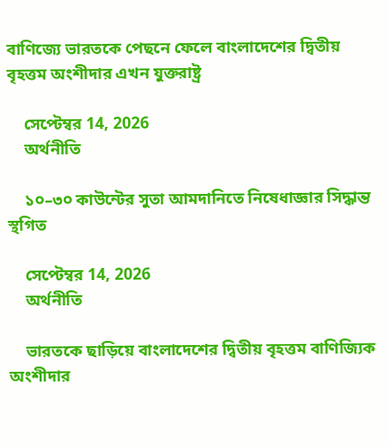বাণিজ্যে ভারতকে পেছনে ফেলে বাংলাদেশের দ্বিতীয় বৃহত্তম অংশীদার এখন যুক্তরাষ্ট্র

    সেপ্টেম্বর 14, 2026
    অর্থনীতি

    ১০–৩০ কাউন্টের সুতা আমদানিতে নিষেধাজ্ঞার সিদ্ধান্ত স্থগিত

    সেপ্টেম্বর 14, 2026
    অর্থনীতি

    ভারতকে ছাড়িয়ে বাংলাদেশের দ্বিতীয় বৃহত্তম বাণিজ্যিক অংশীদার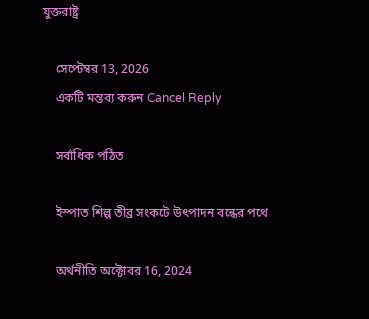যুক্তরাষ্ট্র

    সেপ্টেম্বর 13, 2026
    একটি মন্তব্য করুন Cancel Reply

    সর্বাধিক পঠিত

    ইস্পাত শিল্প তীব্র সংকটে উৎপাদন বন্ধের পথে

    অর্থনীতি অক্টোবর 16, 2024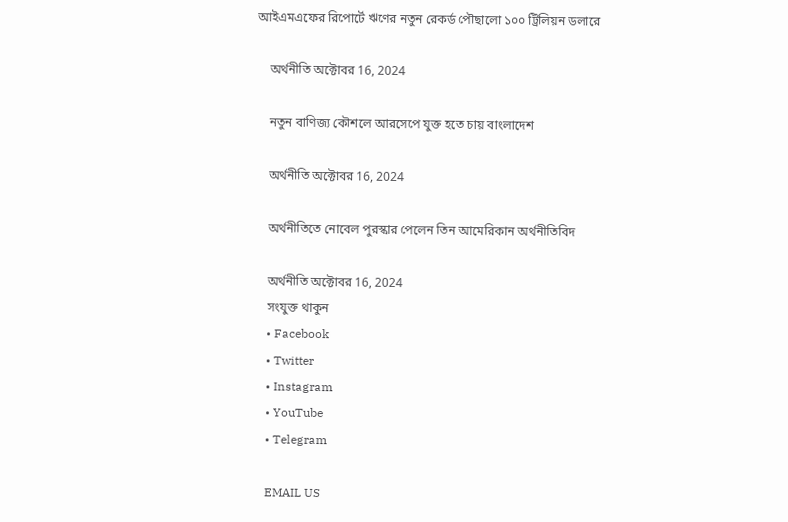আইএমএফের রিপোর্টে ঋণের নতুন রেকর্ড পৌছালো ১০০ ট্রিলিয়ন ডলারে

    অর্থনীতি অক্টোবর 16, 2024

    নতুন বাণিজ্য কৌশলে আরসেপে যুক্ত হতে চায় বাংলাদেশ

    অর্থনীতি অক্টোবর 16, 2024

    অর্থনীতিতে নোবেল পুরস্কার পেলেন তিন আমেরিকান অর্থনীতিবিদ

    অর্থনীতি অক্টোবর 16, 2024
    সংযুক্ত থাকুন
    • Facebook
    • Twitter
    • Instagram
    • YouTube
    • Telegram

    EMAIL US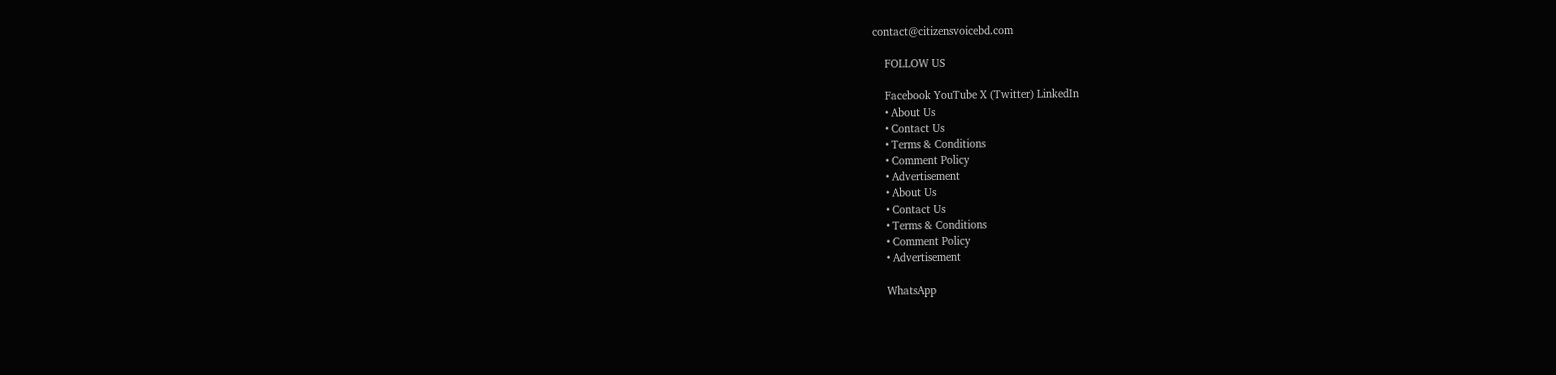contact@citizensvoicebd.com

    FOLLOW US

    Facebook YouTube X (Twitter) LinkedIn
    • About Us
    • Contact Us
    • Terms & Conditions
    • Comment Policy
    • Advertisement
    • About Us
    • Contact Us
    • Terms & Conditions
    • Comment Policy
    • Advertisement

    WhatsApp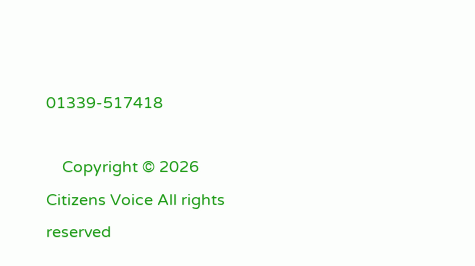01339-517418

    Copyright © 2026 Citizens Voice All rights reserved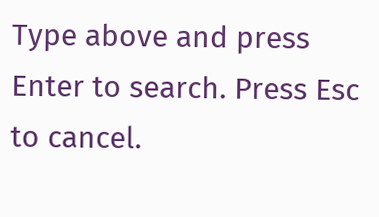Type above and press Enter to search. Press Esc to cancel.